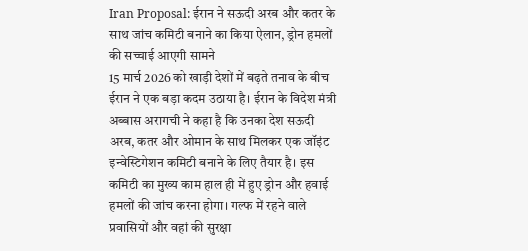Iran Proposal: ईरान ने सऊदी अरब और कतर के साथ जांच कमिटी बनाने का किया ऐलान, ड्रोन हमलों की सच्चाई आएगी सामने
15 मार्च 2026 को खाड़ी देशों में बढ़ते तनाव के बीच ईरान ने एक बड़ा कदम उठाया है। ईरान के विदेश मंत्री अब्बास अरागची ने कहा है कि उनका देश सऊदी अरब, कतर और ओमान के साथ मिलकर एक जॉइंट इन्वेस्टिगेशन कमिटी बनाने के लिए तैयार है। इस कमिटी का मुख्य काम हाल ही में हुए ड्रोन और हवाई हमलों की जांच करना होगा। गल्फ में रहने वाले प्रवासियों और वहां की सुरक्षा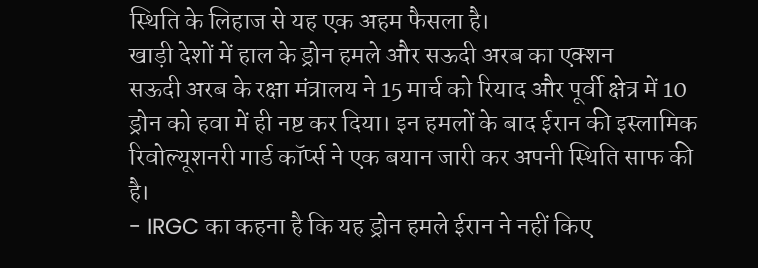स्थिति के लिहाज से यह एक अहम फैसला है।
खाड़ी देशों में हाल के ड्रोन हमले और सऊदी अरब का एक्शन
सऊदी अरब के रक्षा मंत्रालय ने 15 मार्च को रियाद और पूर्वी क्षेत्र में 10 ड्रोन को हवा में ही नष्ट कर दिया। इन हमलों के बाद ईरान की इस्लामिक रिवोल्यूशनरी गार्ड कॉर्प्स ने एक बयान जारी कर अपनी स्थिति साफ की है।
- IRGC का कहना है कि यह ड्रोन हमले ईरान ने नहीं किए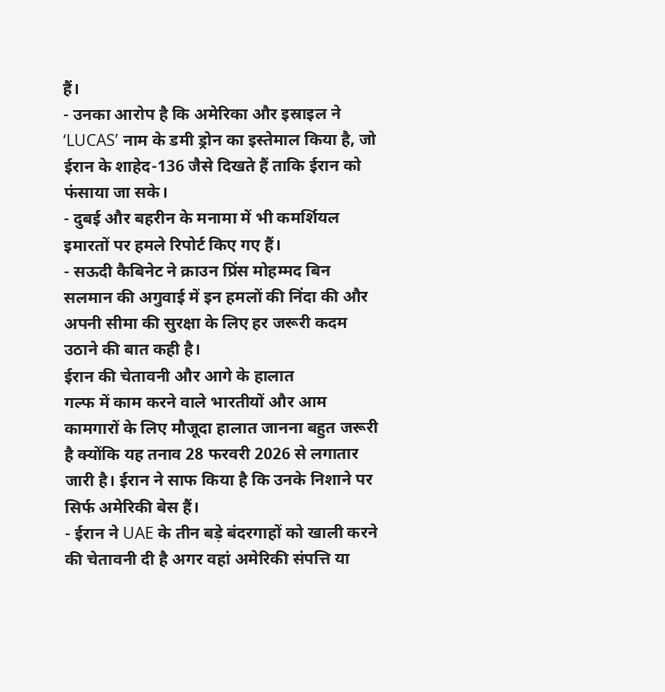हैं।
- उनका आरोप है कि अमेरिका और इस्राइल ने ‘LUCAS’ नाम के डमी ड्रोन का इस्तेमाल किया है, जो ईरान के शाहेद-136 जैसे दिखते हैं ताकि ईरान को फंसाया जा सके।
- दुबई और बहरीन के मनामा में भी कमर्शियल इमारतों पर हमले रिपोर्ट किए गए हैं।
- सऊदी कैबिनेट ने क्राउन प्रिंस मोहम्मद बिन सलमान की अगुवाई में इन हमलों की निंदा की और अपनी सीमा की सुरक्षा के लिए हर जरूरी कदम उठाने की बात कही है।
ईरान की चेतावनी और आगे के हालात
गल्फ में काम करने वाले भारतीयों और आम कामगारों के लिए मौजूदा हालात जानना बहुत जरूरी है क्योंकि यह तनाव 28 फरवरी 2026 से लगातार जारी है। ईरान ने साफ किया है कि उनके निशाने पर सिर्फ अमेरिकी बेस हैं।
- ईरान ने UAE के तीन बड़े बंदरगाहों को खाली करने की चेतावनी दी है अगर वहां अमेरिकी संपत्ति या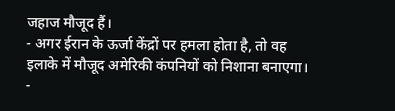जहाज मौजूद हैं।
- अगर ईरान के ऊर्जा केंद्रों पर हमला होता है, तो वह इलाके में मौजूद अमेरिकी कंपनियों को निशाना बनाएगा।
-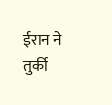ईरान ने तुर्की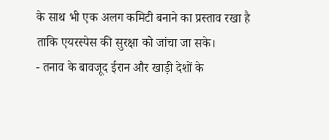के साथ भी एक अलग कमिटी बनाने का प्रस्ताव रखा है ताकि एयरस्पेस की सुरक्षा को जांचा जा सके।
- तनाव के बावजूद ईरान और खाड़ी देशों के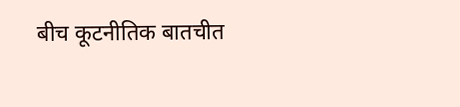बीच कूटनीतिक बातचीत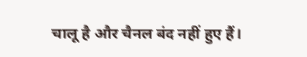चालू है और चैनल बंद नहीं हुए हैं।